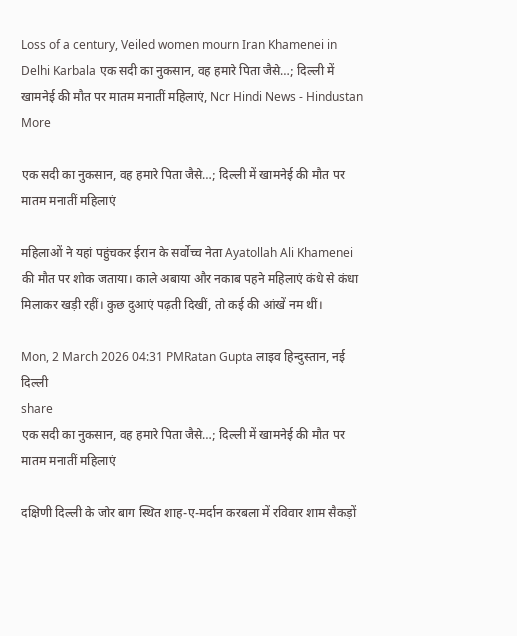Loss of a century, Veiled women mourn Iran Khamenei in Delhi Karbala एक सदी का नुकसान, वह हमारे पिता जैसे…; दिल्ली में खामनेई की मौत पर मातम मनातीं महिलाएं, Ncr Hindi News - Hindustan
More

एक सदी का नुकसान, वह हमारे पिता जैसे…; दिल्ली में खामनेई की मौत पर मातम मनातीं महिलाएं

महिलाओं ने यहां पहुंचकर ईरान के सर्वोच्च नेता Ayatollah Ali Khamenei की मौत पर शोक जताया। काले अबाया और नकाब पहने महिलाएं कंधे से कंधा मिलाकर खड़ी रहीं। कुछ दुआएं पढ़ती दिखीं, तो कई की आंखें नम थीं।

Mon, 2 March 2026 04:31 PMRatan Gupta लाइव हिन्दुस्तान, नई दिल्ली
share
एक सदी का नुकसान, वह हमारे पिता जैसे…; दिल्ली में खामनेई की मौत पर मातम मनातीं महिलाएं

दक्षिणी दिल्ली के जोर बाग स्थित शाह-ए-मर्दान करबला में रविवार शाम सैकड़ों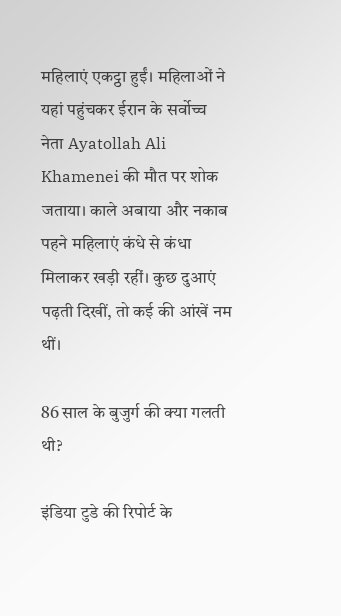महिलाएं एकट्ठा हुईं। महिलाओं ने यहां पहुंचकर ईरान के सर्वोच्च नेता Ayatollah Ali Khamenei की मौत पर शोक जताया। काले अबाया और नकाब पहने महिलाएं कंधे से कंधा मिलाकर खड़ी रहीं। कुछ दुआएं पढ़ती दिखीं, तो कई की आंखें नम थीं।

86 साल के बुजुर्ग की क्या गलती थी?

इंडिया टुडे की रिपोर्ट के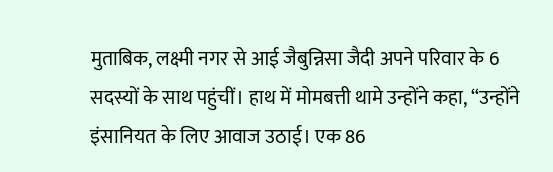मुताबिक, लक्ष्मी नगर से आई जैबुन्निसा जैदी अपने परिवार के 6 सदस्यों के साथ पहुंचीं। हाथ में मोमबत्ती थामे उन्होंने कहा, “उन्होंने इंसानियत के लिए आवाज उठाई। एक 86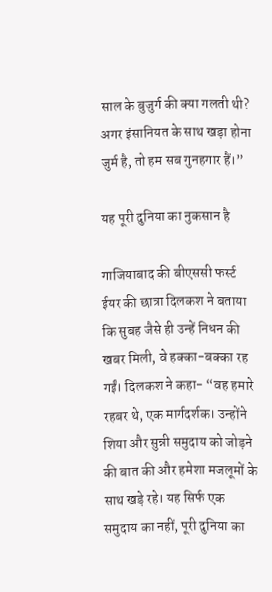साल के बुजुर्ग की क्या गलती थी? अगर इंसानियत के साथ खड़ा होना जुर्म है, तो हम सब गुनहगार हैं।”

यह पूरी दुनिया का नुकसान है

गाजियाबाद की बीएससी फर्स्ट ईयर की छात्रा दिलकश ने बताया कि सुबह जैसे ही उन्हें निधन की खबर मिली, वे हक्का-बक्का रह गईं। दिलकश ने कहा- “वह हमारे रहबर थे, एक मार्गदर्शक। उन्होंने शिया और सुन्नी समुदाय को जोड़ने की बात की और हमेशा मजलूमों के साथ खड़े रहे। यह सिर्फ एक समुदाय का नहीं, पूरी दुनिया का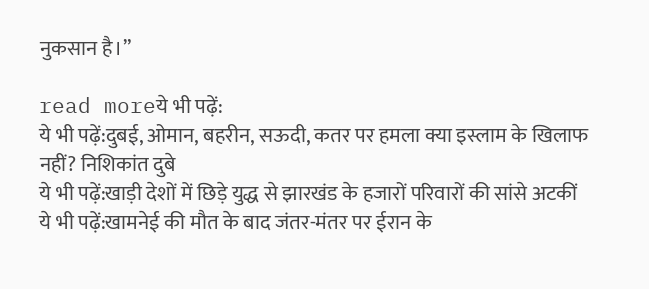नुकसान है।”

read moreये भी पढ़ें:
ये भी पढ़ें:दुबई, ओमान, बहरीन, सऊदी, कतर पर हमला क्या इस्लाम के खिलाफ नहीं? निशिकांत दुबे
ये भी पढ़ें:खाड़ी देशों में छिड़े युद्ध से झारखंड के हजारों परिवारों की सांसे अटकीं
ये भी पढ़ें:खामनेई की मौत के बाद जंतर-मंतर पर ईरान के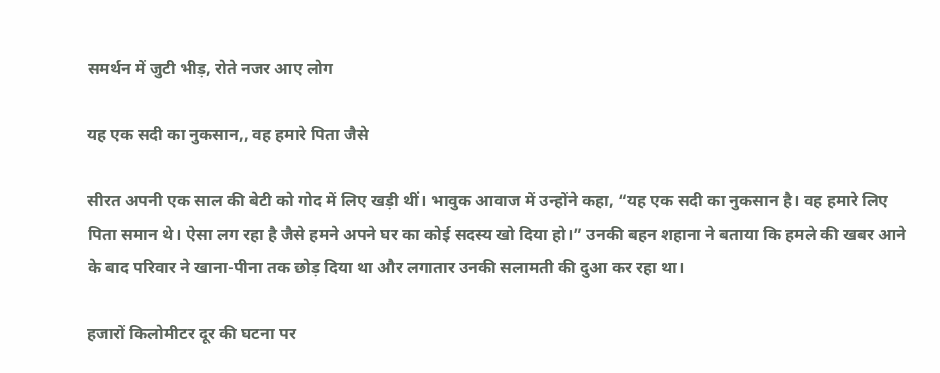समर्थन में जुटी भीड़, रोते नजर आए लोग

यह एक सदी का नुकसान,, वह हमारे पिता जैसे

सीरत अपनी एक साल की बेटी को गोद में लिए खड़ी थीं। भावुक आवाज में उन्होंने कहा, “यह एक सदी का नुकसान है। वह हमारे लिए पिता समान थे। ऐसा लग रहा है जैसे हमने अपने घर का कोई सदस्य खो दिया हो।” उनकी बहन शहाना ने बताया कि हमले की खबर आने के बाद परिवार ने खाना-पीना तक छोड़ दिया था और लगातार उनकी सलामती की दुआ कर रहा था।

हजारों किलोमीटर दूर की घटना पर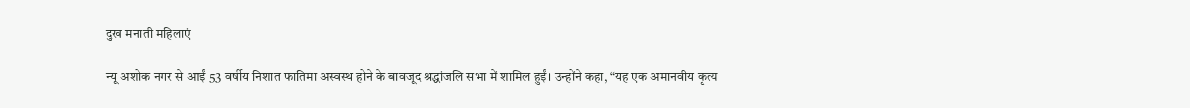दुख मनाती महिलाएं

न्यू अशोक नगर से आईं 53 वर्षीय निशात फातिमा अस्वस्थ होने के बावजूद श्रद्धांजलि सभा में शामिल हुईं। उन्होंने कहा, “यह एक अमानवीय कृत्य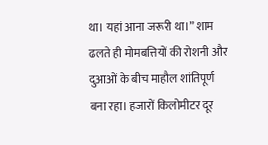था। यहां आना जरूरी था।” शाम ढलते ही मोमबत्तियों की रोशनी और दुआओं के बीच माहौल शांतिपूर्ण बना रहा। हजारों किलोमीटर दूर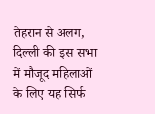तेहरान से अलग, दिल्ली की इस सभा में मौजूद महिलाओं के लिए यह सिर्फ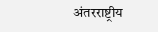अंतरराष्ट्रीय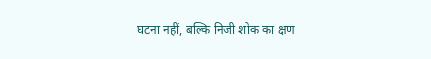घटना नहीं, बल्कि निजी शोक का क्षण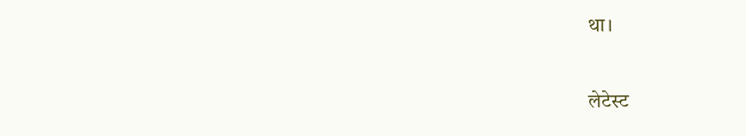था।

लेटेस्ट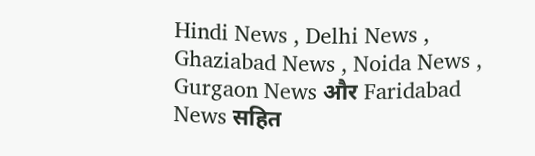Hindi News , Delhi News , Ghaziabad News , Noida News , Gurgaon News और Faridabad News सहित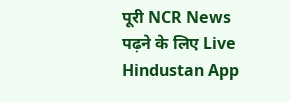पूरी NCR News पढ़ने के लिए Live Hindustan App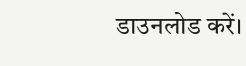डाउनलोड करें।